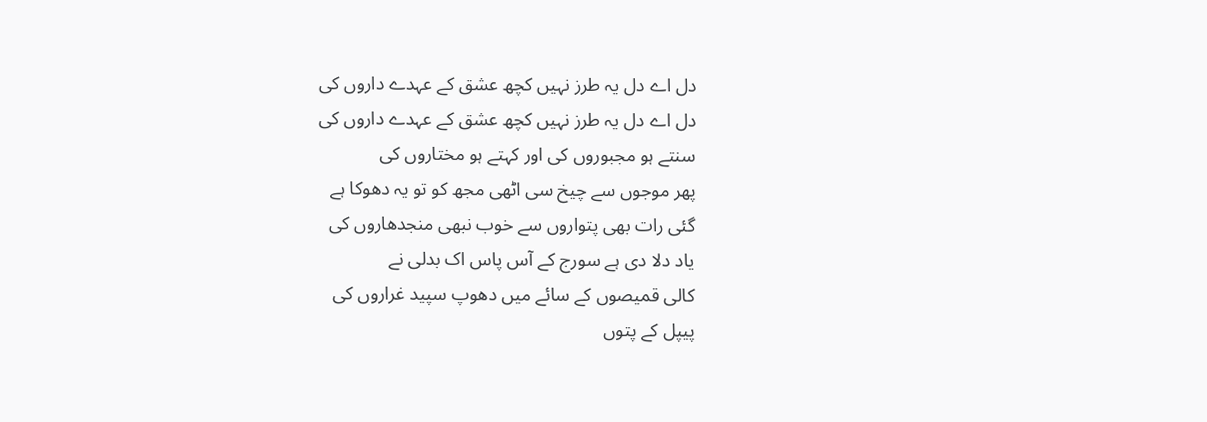دل اے دل یہ طرز نہیں کچھ عشق کے عہدے داروں کی
دل اے دل یہ طرز نہیں کچھ عشق کے عہدے داروں کی
سنتے ہو مجبوروں کی اور کہتے ہو مختاروں کی
پھر موجوں سے چیخ سی اٹھی مجھ کو تو یہ دھوکا ہے
گئی رات بھی پتواروں سے خوب نبھی منجدھاروں کی
یاد دلا دی ہے سورج کے آس پاس اک بدلی نے
کالی قمیصوں کے سائے میں دھوپ سپید غراروں کی
پیپل کے پتوں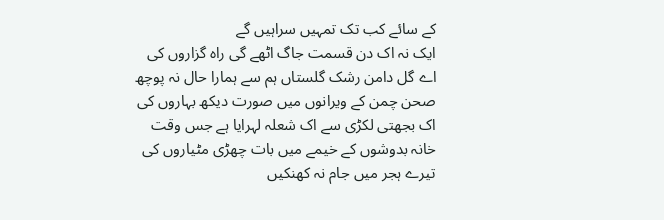کے سائے کب تک تمہیں سراہیں گے
ایک نہ اک دن قسمت جاگ اٹھے گی راہ گزاروں کی
اے گل دامن رشک گلستاں ہم سے ہمارا حال نہ پوچھ
صحن چمن کے ویرانوں میں صورت دیکھ بہاروں کی
اک بجھتی لکڑی سے اک شعلہ لہرایا ہے جس وقت
خانہ بدوشوں کے خیمے میں بات چھڑی مٹیاروں کی
تیرے ہجر میں جام نہ کھنکیں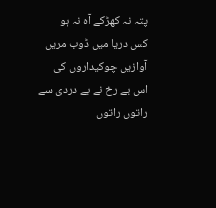پتہ نہ کھڑکے آہ نہ ہو
کس دریا میں ڈوب مریں آوازیں چوکیداروں کی
اس بے رخ نے بے دردی سے راتوں راتوں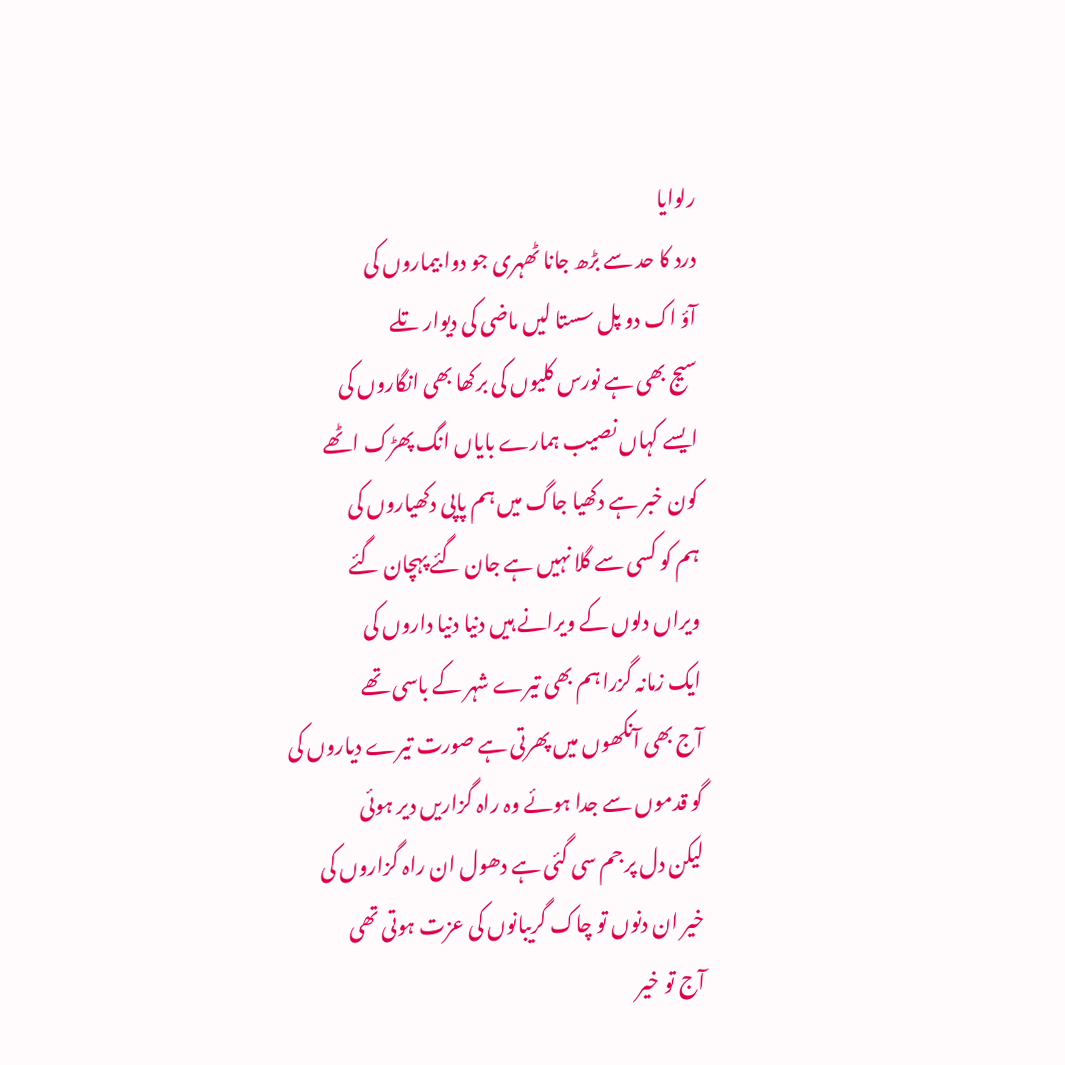رلوایا
درد کا حد سے بڑھ جانا ٹھہری جو دوا بیماروں کی
آؤ اک دو پل سستا لیں ماضی کی دیوار تلے
سیج بھی ہے نورس کلیوں کی برکھا بھی انگاروں کی
ایسے کہاں نصیب ہمارے بایاں انگ پھڑک اٹھے
کون خبر ہے دکھیا جاگ میں ہم پاپی دکھیاروں کی
ہم کو کسی سے گلا نہیں ہے جان گئے پہچان گئے
ویراں دلوں کے ویرانے ہیں دنیا دنیا داروں کی
ایک زمانہ گزرا ہم بھی تیرے شہر کے باسی تھے
آج بھی آنکھوں میں پھرتی ہے صورت تیرے دیاروں کی
گو قدموں سے جدا ہوئے وہ راہ گزاریں دیر ہوئی
لیکن دل پر جم سی گئی ہے دھول ان راہ گزاروں کی
خیر ان دنوں تو چاک گریبانوں کی عزت ہوتی تھی
آج تو خیر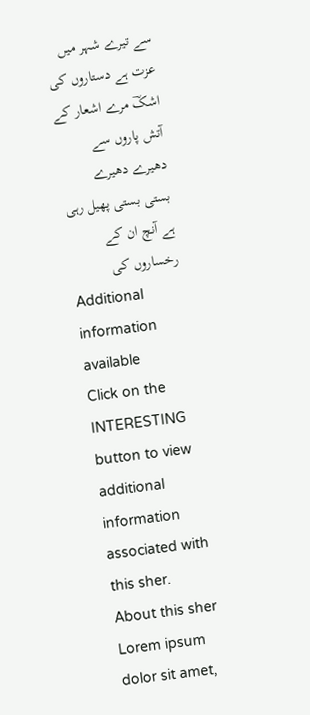سے تیرے شہر میں عزت ہے دستاروں کی
اشکؔ مرے اشعار کے آتش پاروں سے دھیرے دھیرے
بستی بستی پھیل رہی ہے آنچ ان کے رخساروں کی
Additional information available
Click on the INTERESTING button to view additional information associated with this sher.
About this sher
Lorem ipsum dolor sit amet,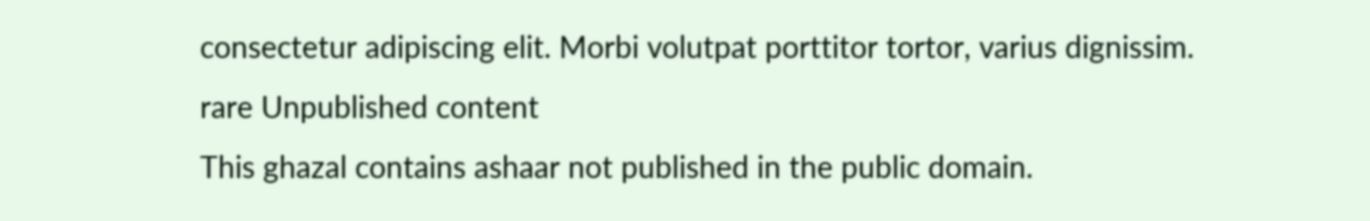consectetur adipiscing elit. Morbi volutpat porttitor tortor, varius dignissim.
rare Unpublished content
This ghazal contains ashaar not published in the public domain.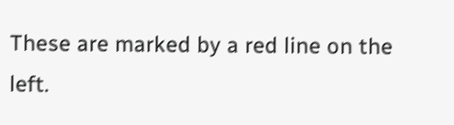These are marked by a red line on the left.